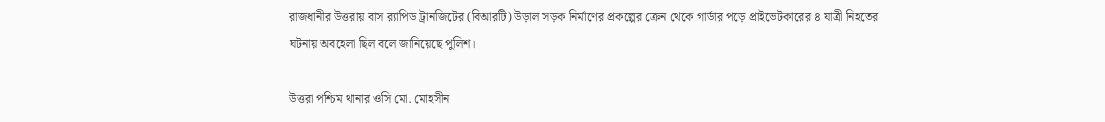রাজধানীর উত্তরায় বাস র‍্যাপিড ট্রানজিটের (বিআরটি) উড়াল সড়ক নির্মাণের প্রকল্পের ক্রেন থেকে গার্ডার পড়ে প্রাইভেটকারের ৪ যাত্রী নিহতের ঘটনায় অবহেলা ছিল বলে জানিয়েছে পুলিশ।

উত্তরা পশ্চিম থানার ওসি মো. মোহসীন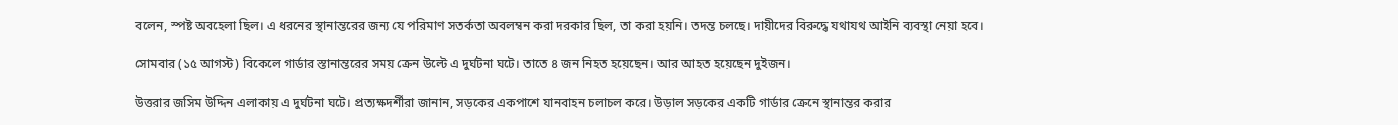বলেন, স্পষ্ট অবহেলা ছিল। এ ধরনের স্থানান্তরের জন্য যে পরিমাণ সতর্কতা অবলম্বন করা দরকার ছিল, তা করা হয়নি। তদন্ত চলছে। দায়ীদের বিরুদ্ধে যথাযথ আইনি ব্যবস্থা নেয়া হবে।

সোমবার (১৫ আগস্ট) বিকেলে গার্ডার স্তানান্তরের সময় ক্রেন উল্টে এ দুর্ঘটনা ঘটে। তাতে ৪ জন নিহত হয়েছেন। আর আহত হয়েছেন দুইজন।

উত্তরার জসিম উদ্দিন এলাকায় এ দুর্ঘটনা ঘটে। প্রত্যক্ষদর্শীরা জানান, সড়কের একপাশে যানবাহন চলাচল করে। উড়াল সড়কের একটি গার্ডার ক্রেনে স্থানান্তর করার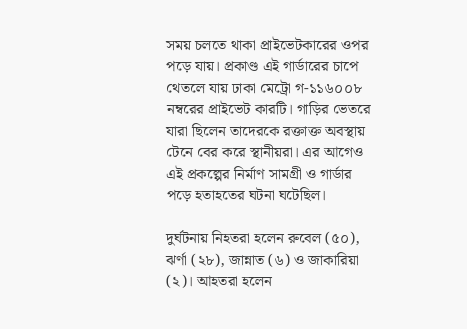সময় চলতে থাকা প্রাইভেটকারের ওপর পড়ে যায়। প্রকাণ্ড এই গার্ডারের চাপে থেতলে যায় ঢাকা মেট্রো গ-১১৬০০৮ নম্বরের প্রাইভেট কারটি। গাড়ির ভেতরে যারা ছিলেন তাদেরকে রক্তাক্ত অবস্থায় টেনে বের করে স্থানীয়রা। এর আগেও এই প্রকল্পের নির্মাণ সামগ্রী ও গার্ডার পড়ে হতাহতের ঘটনা ঘটেছিল।

দুর্ঘটনায় নিহতরা হলেন রুবেল (৫০), ঝর্ণা (২৮), জান্নাত (৬) ও জাকারিয়া (২)। আহতরা হলেন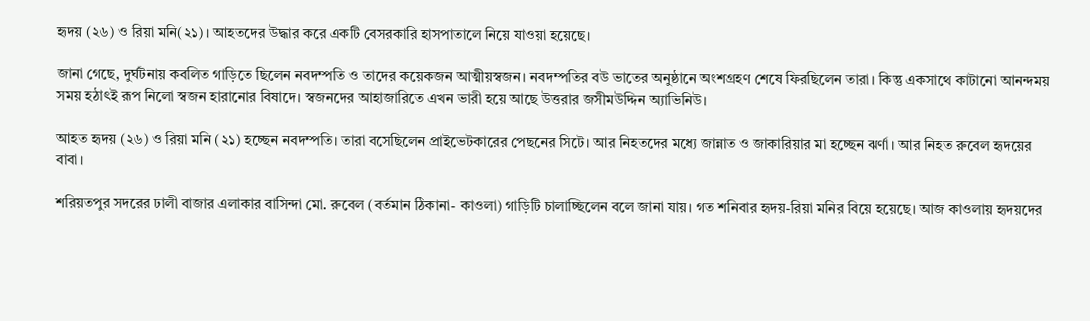হৃদয় (২৬) ও রিয়া মনি(২১)। আহতদের উদ্ধার করে একটি বেসরকারি হাসপাতালে নিয়ে যাওয়া হয়েছে।

জানা গেছে, দুর্ঘটনায় কবলিত গাড়িতে ছিলেন নবদম্পতি ও তাদের কয়েকজন আত্মীয়স্বজন। নবদম্পতির বউ ভাতের অনুষ্ঠানে অংশগ্রহণ শেষে ফিরছিলেন তারা। কিন্তু একসাথে কাটানো আনন্দময় সময় হঠাৎই রূপ নিলো স্বজন হারানোর বিষাদে। স্বজনদের আহাজারিতে এখন ভারী হয়ে আছে উত্তরার জসীমউদ্দিন অ্যাভিনিউ।

আহত হৃদয় (২৬) ও রিয়া মনি (২১) হচ্ছেন নবদম্পতি। তারা বসেছিলেন প্রাইভেটকারের পেছনের সিটে। আর নিহতদের মধ্যে জান্নাত ও জাকারিয়ার মা হচ্ছেন ঝর্ণা। আর নিহত রুবেল হৃদয়ের বাবা।

শরিয়তপুর সদরের ঢালী বাজার এলাকার বাসিন্দা মো. রুবেল (বর্তমান ঠিকানা- কাওলা) গাড়িটি চালাচ্ছিলেন বলে জানা যায়। গত শনিবার হৃদয়-রিয়া মনির বিয়ে হয়েছে। আজ কাওলায় হৃদয়দের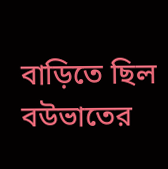বাড়িতে ছিল বউভাতের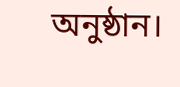অনুষ্ঠান।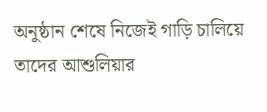অনুষ্ঠান শেষে নিজেই গাড়ি চালিয়ে তাদের আশুলিয়ার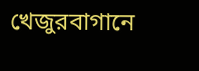খেজুরবাগানে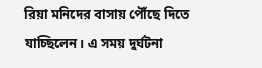রিয়া মনিদের বাসায় পৌঁছে দিতে যাচ্ছিলেন। এ সময় দুর্ঘটনা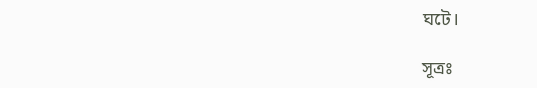ঘটে।

সূত্রঃ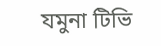যমুনা টিভি